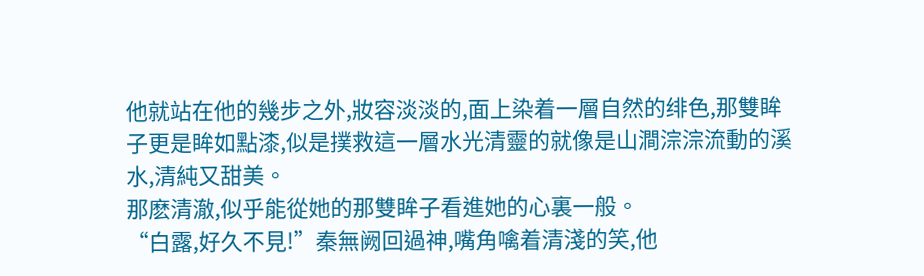他就站在他的幾步之外,妝容淡淡的,面上染着一層自然的绯色,那雙眸子更是眸如點漆,似是撲救這一層水光清靈的就像是山澗淙淙流動的溪水,清純又甜美。
那麽清澈,似乎能從她的那雙眸子看進她的心裏一般。
“白露,好久不見!”秦無阙回過神,嘴角噙着清淺的笑,他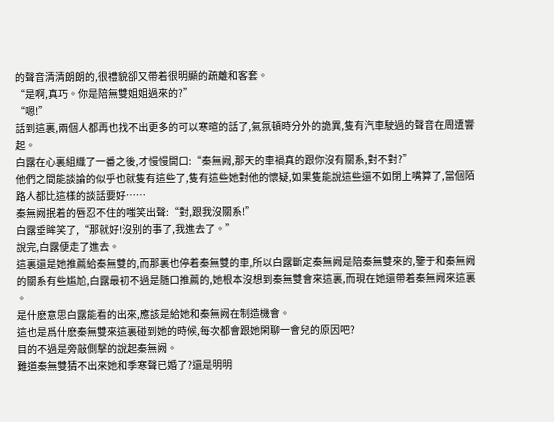的聲音清清朗朗的,很禮貌卻又帶着很明顯的疏離和客套。
“是啊,真巧。你是陪無雙姐姐過來的?”
“嗯!”
話到這裏,兩個人都再也找不出更多的可以寒暄的話了,氣氛頓時分外的詭異,隻有汽車駛過的聲音在周遭響起。
白露在心裏組織了一番之後,才慢慢開口:“秦無阙,那天的車禍真的跟你沒有關系,對不對?”
他們之間能談論的似乎也就隻有這些了,隻有這些她對他的懷疑,如果隻能說這些還不如閉上嘴算了,當個陌路人都比這樣的談話要好……
秦無阙抿着的唇忍不住的嗤笑出聲:“對,跟我沒關系!”
白露垂眸笑了,“那就好!沒别的事了,我進去了。”
說完,白露便走了進去。
這裏還是她推薦給秦無雙的,而那裏也停着秦無雙的車,所以白露斷定秦無阙是陪秦無雙來的,鑒于和秦無阙的關系有些尴尬,白露最初不過是随口推薦的,她根本沒想到秦無雙會來這裏,而現在她還帶着秦無阙來這裏
。
是什麽意思白露能看的出來,應該是給她和秦無阙在制造機會。
這也是爲什麽秦無雙來這裏碰到她的時候,每次都會跟她閑聊一會兒的原因吧?
目的不過是旁敲側擊的說起秦無阙。
難道秦無雙猜不出來她和季寒聲已婚了?還是明明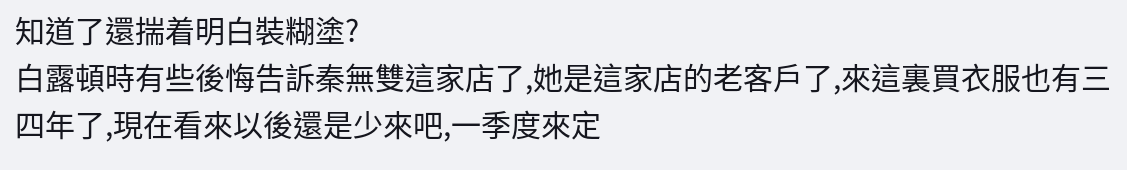知道了還揣着明白裝糊塗?
白露頓時有些後悔告訴秦無雙這家店了,她是這家店的老客戶了,來這裏買衣服也有三四年了,現在看來以後還是少來吧,一季度來定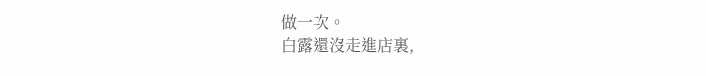做一次。
白露還沒走進店裏,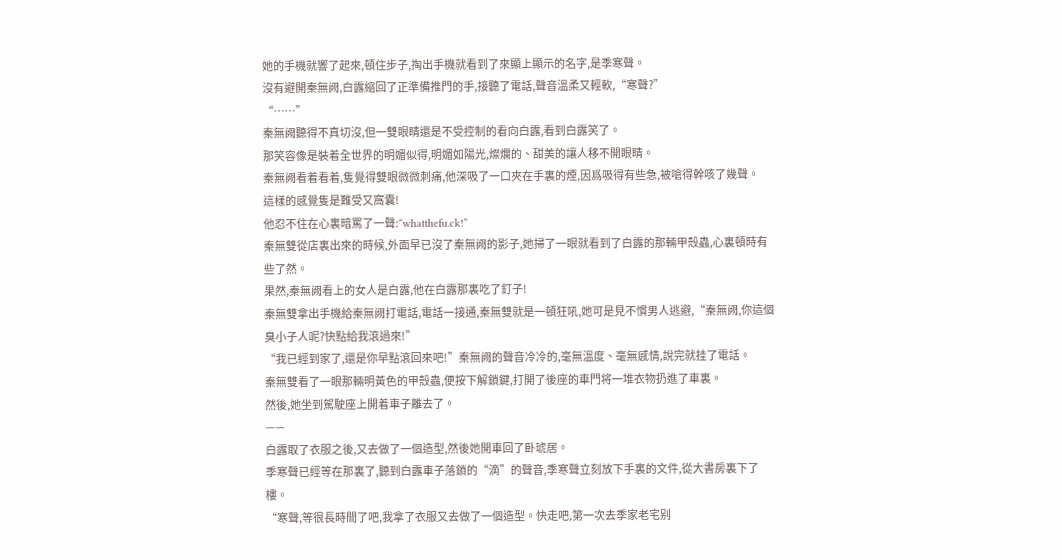她的手機就響了起來,頓住步子,掏出手機就看到了來顯上顯示的名字,是季寒聲。
沒有避開秦無阙,白露縮回了正準備推門的手,接聽了電話,聲音溫柔又輕軟,“寒聲?”
“……”
秦無阙聽得不真切沒,但一雙眼睛還是不受控制的看向白露,看到白露笑了。
那笑容像是裝着全世界的明媚似得,明媚如陽光,燦爛的、甜美的讓人移不開眼睛。
秦無阙看着看着,隻覺得雙眼微微刺痛,他深吸了一口夾在手裏的煙,因爲吸得有些急,被嗆得幹咳了幾聲。
這樣的感覺隻是難受又窩囊!
他忍不住在心裏暗罵了一聲:“whatthefu.ck!”
秦無雙從店裏出來的時候,外面早已沒了秦無阙的影子,她掃了一眼就看到了白露的那輛甲殼蟲,心裏頓時有些了然。
果然,秦無阙看上的女人是白露,他在白露那裏吃了釘子!
秦無雙拿出手機給秦無阙打電話,電話一接通,秦無雙就是一頓狂吼,她可是見不慣男人逃避,“秦無阙,你這個臭小子人呢?快點給我滾過來!”
“我已經到家了,還是你早點滾回來吧!”秦無阙的聲音冷冷的,毫無溫度、毫無感情,說完就挂了電話。
秦無雙看了一眼那輛明黃色的甲殼蟲,便按下解鎖鍵,打開了後座的車門将一堆衣物扔進了車裏。
然後,她坐到駕駛座上開着車子離去了。
——
白露取了衣服之後,又去做了一個造型,然後她開車回了卧琥居。
季寒聲已經等在那裏了,聽到白露車子落鎖的“滴”的聲音,季寒聲立刻放下手裏的文件,從大書房裏下了樓。
“寒聲,等很長時間了吧,我拿了衣服又去做了一個造型。快走吧,第一次去季家老宅别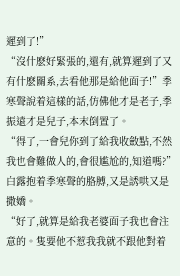遲到了!”
“沒什麽好緊張的,還有,就算遲到了又有什麽關系,去看他那是給他面子!”季寒聲說着這樣的話,仿佛他才是老子,季振遠才是兒子,本末倒置了。
“得了,一會兒你到了給我收斂點,不然我也會難做人的,會很尴尬的,知道嗎?”白露抱着季寒聲的胳膊,又是誘哄又是撒嬌。
“好了,就算是給我老婆面子我也會注意的。隻要他不惹我我就不跟他對着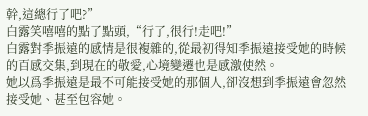幹,這總行了吧?”
白露笑嘻嘻的點了點頭,“行了,很行!走吧!”
白露對季振遠的感情是很複雜的,從最初得知季振遠接受她的時候的百感交集,到現在的敬愛,心境變遷也是感激使然。
她以爲季振遠是最不可能接受她的那個人,卻沒想到季振遠會忽然接受她、甚至包容她。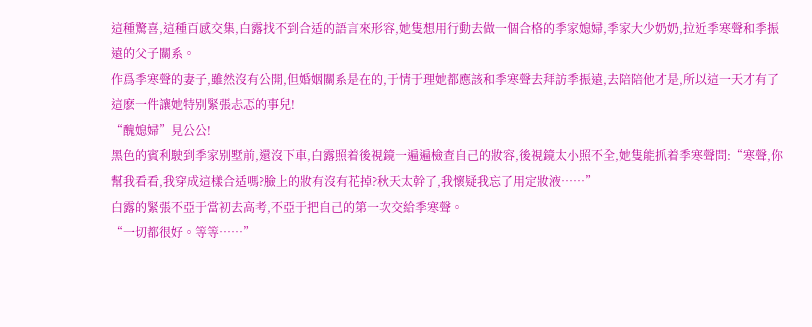這種驚喜,這種百感交集,白露找不到合适的語言來形容,她隻想用行動去做一個合格的季家媳婦,季家大少奶奶,拉近季寒聲和季振遠的父子關系。
作爲季寒聲的妻子,雖然沒有公開,但婚姻關系是在的,于情于理她都應該和季寒聲去拜訪季振遠,去陪陪他才是,所以這一天才有了這麽一件讓她特别緊張忐忑的事兒!
“醜媳婦”見公公!
黑色的賓利駛到季家别墅前,還沒下車,白露照着後視鏡一遍遍檢查自己的妝容,後視鏡太小照不全,她隻能抓着季寒聲問:“寒聲,你幫我看看,我穿成這樣合适嗎?臉上的妝有沒有花掉?秋天太幹了,我懷疑我忘了用定妝液……”
白露的緊張不亞于當初去高考,不亞于把自己的第一次交給季寒聲。
“一切都很好。等等……”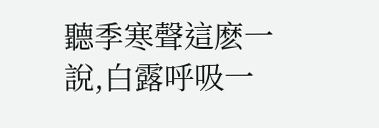聽季寒聲這麽一說,白露呼吸一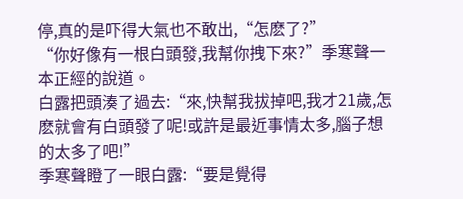停,真的是吓得大氣也不敢出,“怎麽了?”
“你好像有一根白頭發,我幫你拽下來?”季寒聲一本正經的說道。
白露把頭湊了過去:“來,快幫我拔掉吧,我才21歲,怎麽就會有白頭發了呢!或許是最近事情太多,腦子想的太多了吧!”
季寒聲瞪了一眼白露:“要是覺得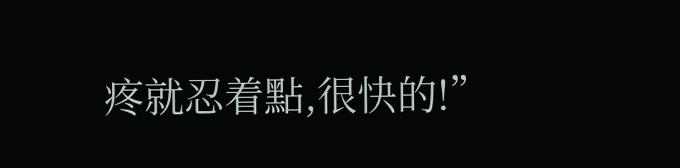疼就忍着點,很快的!”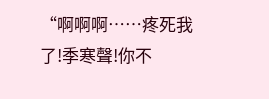“啊啊啊……疼死我了!季寒聲!你不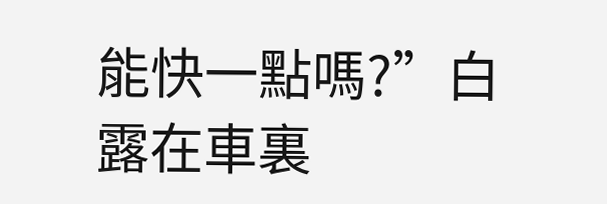能快一點嗎?”白露在車裏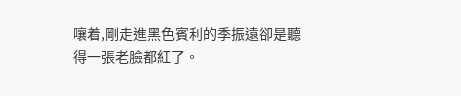嚷着,剛走進黑色賓利的季振遠卻是聽得一張老臉都紅了。